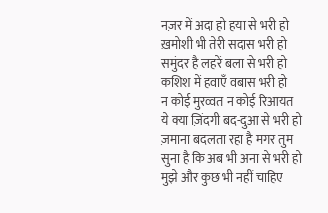नज़र में अदा हो हया से भरी हो
ख़मोशी भी तेरी सदास भरी हो
समुंदर है लहरें बला से भरी हो
कशिश में हवाएँ वबास भरी हो
न कोई मुरव्वत न कोई रिआयत
ये क्या ज़िंदगी बद-दुआ से भरी हो
ज़माना बदलता रहा है मगर तुम
सुना है कि अब भी अना से भरी हो
मुझे और कुछ भी नहीं चाहिए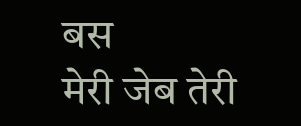बस
मेरी जेब तेरी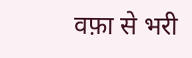वफ़ा से भरी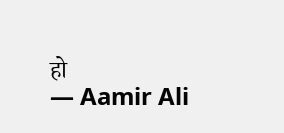हो
— Aamir Ali